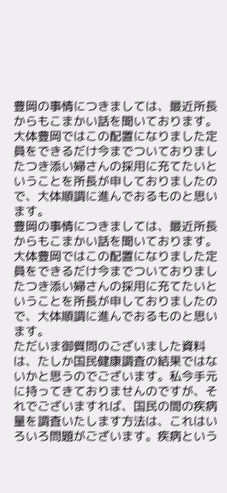豊岡の事情につきましては、最近所長からもこまかい話を聞いております。大体豊岡ではこの配置になりました定員をできるだけ今までついておりましたつき添い婦さんの採用に充てたいということを所長が申しておりましたので、大体順調に進んでおるものと思います。
豊岡の事情につきましては、最近所長からもこまかい話を聞いております。大体豊岡ではこの配置になりました定員をできるだけ今までついておりましたつき添い婦さんの採用に充てたいということを所長が申しておりましたので、大体順調に進んでおるものと思います。
ただいま御質問のございました資料は、たしか国民健康調査の結果ではないかと思うのでございます。私今手元に持ってきておりませんのですが、それでございますれば、国民の間の疾病量を調査いたします方法は、これはいろいろ問題がございます。疾病という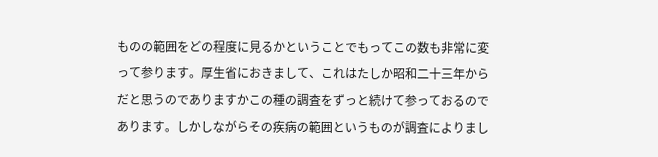ものの範囲をどの程度に見るかということでもってこの数も非常に変って参ります。厚生省におきまして、これはたしか昭和二十三年からだと思うのでありますかこの種の調査をずっと続けて参っておるのであります。しかしながらその疾病の範囲というものが調査によりまし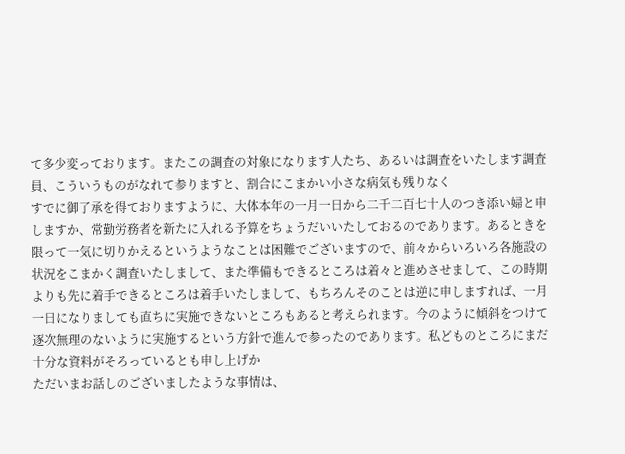て多少変っております。またこの調査の対象になります人たち、あるいは調査をいたします調査員、こういうものがなれて参りますと、割合にこまかい小さな病気も残りなく
すでに御了承を得ておりますように、大体本年の一月一日から二千二百七十人のつき添い婦と申しますか、常勤労務者を新たに入れる予算をちょうだいいたしておるのであります。あるときを限って一気に切りかえるというようなことは困難でございますので、前々からいろいろ各施設の状況をこまかく調査いたしまして、また準備もできるところは着々と進めさせまして、この時期よりも先に着手できるところは着手いたしまして、もちろんそのことは逆に申しますれば、一月一日になりましても直ちに実施できないところもあると考えられます。今のように傾斜をつけて逐次無理のないように実施するという方針で進んで参ったのであります。私どものところにまだ十分な資料がそろっているとも申し上げか
ただいまお話しのございましたような事情は、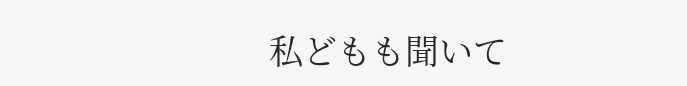私どもも聞いて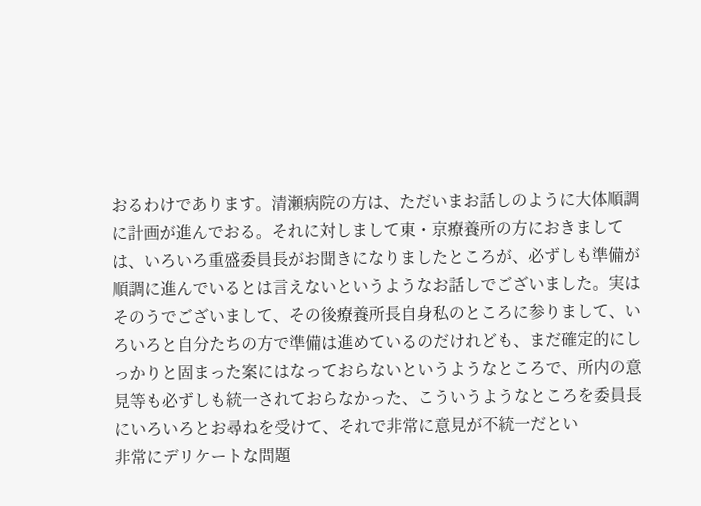おるわけであります。清瀬病院の方は、ただいまお話しのように大体順調に計画が進んでおる。それに対しまして東・京療養所の方におきましては、いろいろ重盛委員長がお聞きになりましたところが、必ずしも準備が順調に進んでいるとは言えないというようなお話しでございました。実はそのうでございまして、その後療養所長自身私のところに参りまして、いろいろと自分たちの方で準備は進めているのだけれども、まだ確定的にしっかりと固まった案にはなっておらないというようなところで、所内の意見等も必ずしも統一されておらなかった、こういうようなところを委員長にいろいろとお尋ねを受けて、それで非常に意見が不統一だとい
非常にデリケートな問題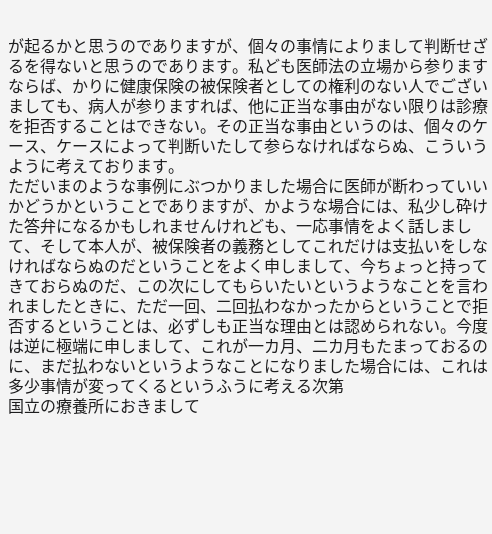が起るかと思うのでありますが、個々の事情によりまして判断せざるを得ないと思うのであります。私ども医師法の立場から参りますならば、かりに健康保険の被保険者としての権利のない人でございましても、病人が参りますれば、他に正当な事由がない限りは診療を拒否することはできない。その正当な事由というのは、個々のケース、ケースによって判断いたして参らなければならぬ、こういうように考えております。
ただいまのような事例にぶつかりました場合に医師が断わっていいかどうかということでありますが、かような場合には、私少し砕けた答弁になるかもしれませんけれども、一応事情をよく話しまして、そして本人が、被保険者の義務としてこれだけは支払いをしなければならぬのだということをよく申しまして、今ちょっと持ってきておらぬのだ、この次にしてもらいたいというようなことを言われましたときに、ただ一回、二回払わなかったからということで拒否するということは、必ずしも正当な理由とは認められない。今度は逆に極端に申しまして、これが一カ月、二カ月もたまっておるのに、まだ払わないというようなことになりました場合には、これは多少事情が変ってくるというふうに考える次第
国立の療養所におきまして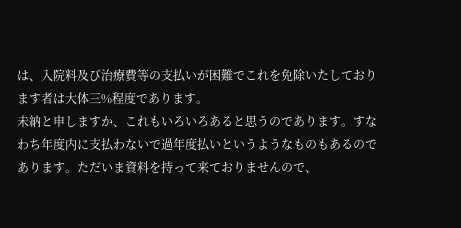は、入院料及び治療費等の支払いが困難でこれを免除いたしております者は大体三%程度であります。
未納と申しますか、これもいろいろあると思うのであります。すなわち年度内に支払わないで過年度払いというようなものもあるのであります。ただいま資料を持って来ておりませんので、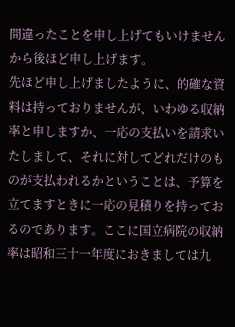間違ったことを申し上げてもいけませんから後ほど申し上げます。
先ほど申し上げましたように、的確な資料は持っておりませんが、いわゆる収納率と申しますか、一応の支払いを請求いたしまして、それに対してどれだけのものが支払われるかということは、予算を立てますときに一応の見積りを持っておるのであります。ここに国立病院の収納率は昭和三十一年度におきましては九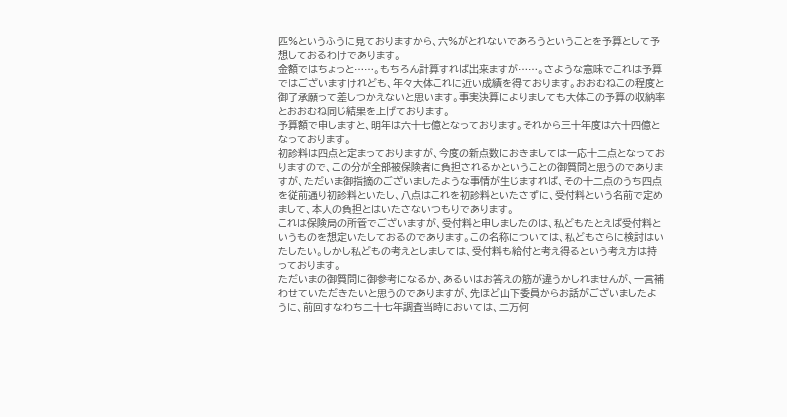匹%というふうに見ておりますから、六%がとれないであろうということを予算として予想しておるわけであります。
金額ではちょっと……。もちろん計算すれば出来ますが……。さような意味でこれは予算ではございますけれども、年々大体これに近い成績を得ております。おおむねこの程度と御了承願って差しつかえないと思います。事実決算によりましても大体この予算の収納率とおおむね同じ結果を上げております。
予算額で申しますと、明年は六十七億となっております。それから三十年度は六十四億となっております。
初診料は四点と定まっておりますが、今度の新点数におきましては一応十二点となっておりますので、この分が全部被保険者に負担されるかということの御質問と思うのでありますが、ただいま御指摘のございましたような事情が生じますれば、その十二点のうち四点を従前通り初診料といたし、八点はこれを初診料といたさずに、受付料という名前で定めまして、本人の負担とはいたさないつもりであります。
これは保険局の所管でございますが、受付料と申しましたのは、私どもたとえば受付料というものを想定いたしておるのであります。この名称については、私どもさらに検討はいたしたい。しかし私どもの考えとしましては、受付料も給付と考え得るという考え方は持っております。
ただいまの御質問に御参考になるか、あるいはお答えの筋が違うかしれませんが、一言補わせていただきたいと思うのでありますが、先ほど山下委員からお話がございましたように、前回すなわち二十七年調査当時においては、二万何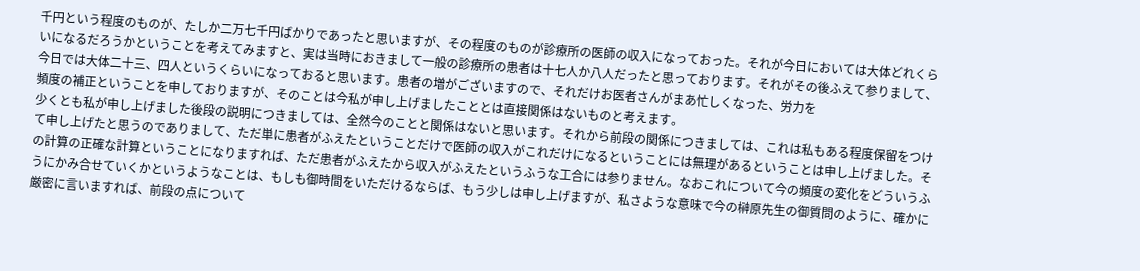千円という程度のものが、たしか二万七千円ばかりであったと思いますが、その程度のものが診療所の医師の収入になっておった。それが今日においては大体どれくらいになるだろうかということを考えてみますと、実は当時におきまして一般の診療所の患者は十七人か八人だったと思っております。それがその後ふえて参りまして、今日では大体二十三、四人というくらいになっておると思います。患者の増がございますので、それだけお医者さんがまあ忙しくなった、労力を
頻度の補正ということを申しておりますが、そのことは今私が申し上げましたこととは直接関係はないものと考えます。
少くとも私が申し上げました後段の説明につきましては、全然今のことと関係はないと思います。それから前段の関係につきましては、これは私もある程度保留をつけて申し上げたと思うのでありまして、ただ単に患者がふえたということだけで医師の収入がこれだけになるということには無理があるということは申し上げました。その計算の正確な計算ということになりますれば、ただ患者がふえたから収入がふえたというふうな工合には参りません。なおこれについて今の頻度の変化をどういうふうにかみ合せていくかというようなことは、もしも御時間をいただけるならば、もう少しは申し上げますが、私さような意味で今の榊原先生の御質問のように、確かに厳密に言いますれば、前段の点について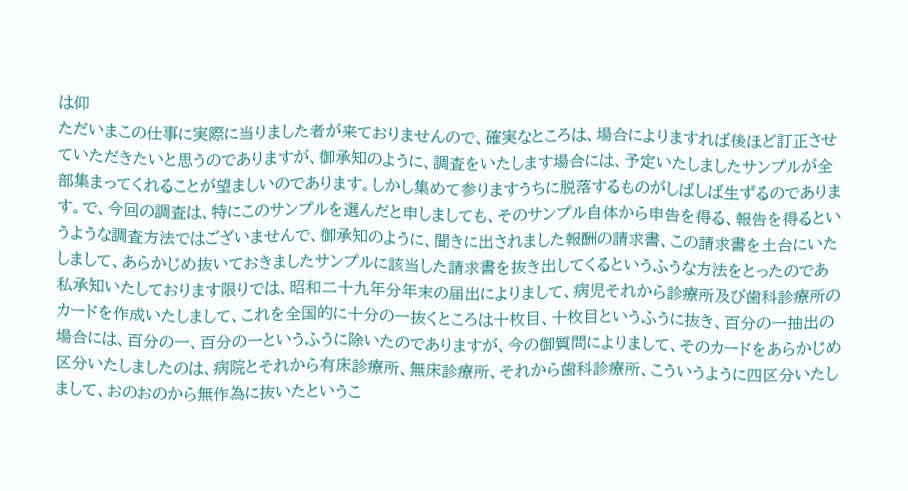は仰
ただいまこの仕事に実際に当りました者が来ておりませんので、確実なところは、場合によりますれば後ほど訂正させていただきたいと思うのでありますが、御承知のように、調査をいたします場合には、予定いたしましたサンプルが全部集まってくれることが望ましいのであります。しかし集めて参りますうちに脱落するものがしばしば生ずるのであります。で、今回の調査は、特にこのサンプルを選んだと申しましても、そのサンプル自体から申告を得る、報告を得るというような調査方法ではございませんで、御承知のように、聞きに出されました報酬の請求書、この請求書を土台にいたしまして、あらかじめ抜いておきましたサンプルに該当した請求書を抜き出してくるというふうな方法をとったのであ
私承知いたしております限りでは、昭和二十九年分年末の届出によりまして、病児それから診療所及び歯科診療所のカードを作成いたしまして、これを全国的に十分の一抜くところは十枚目、十枚目というふうに抜き、百分の一抽出の場合には、百分の一、百分の一というふうに除いたのでありますが、今の御質問によりまして、そのカードをあらかじめ区分いたしましたのは、病院とそれから有床診療所、無床診療所、それから歯科診療所、こういうように四区分いたしまして、おのおのから無作為に抜いたというこ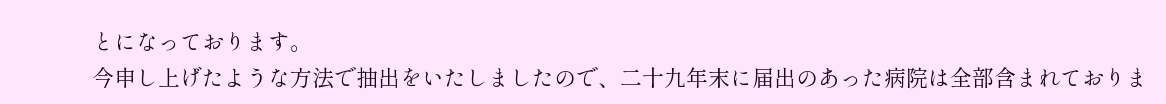とになっております。
今申し上げたような方法で抽出をいたしましたので、二十九年末に届出のあった病院は全部含まれておりま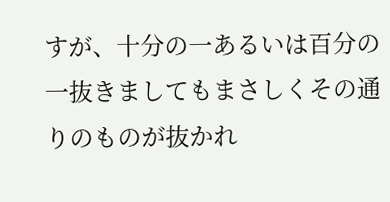すが、十分の一あるいは百分の一抜きましてもまさしくその通りのものが抜かれ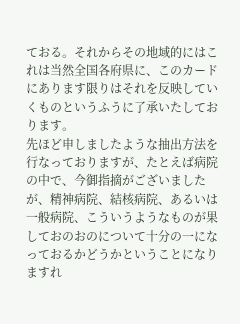ておる。それからその地域的にはこれは当然全国各府県に、このカードにあります限りはそれを反映していくものというふうに了承いたしております。
先ほど申しましたような抽出方法を行なっておりますが、たとえば病院の中で、今御指摘がございましたが、精神病院、結核病院、あるいは一般病院、こういうようなものが果しておのおのについて十分の一になっておるかどうかということになりますれ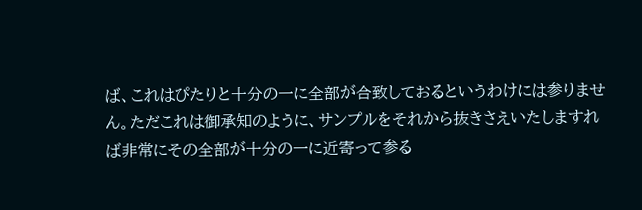ば、これはぴたりと十分の一に全部が合致しておるというわけには参りません。ただこれは御承知のように、サンプルをそれから抜きさえいたしますれば非常にその全部が十分の一に近寄って参る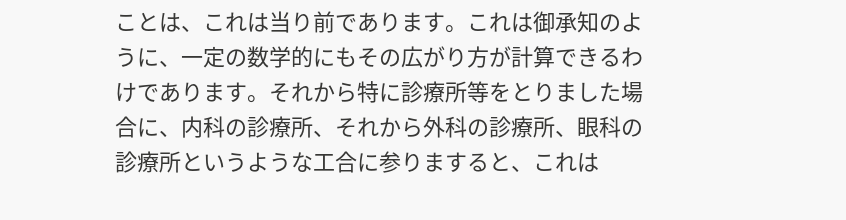ことは、これは当り前であります。これは御承知のように、一定の数学的にもその広がり方が計算できるわけであります。それから特に診療所等をとりました場合に、内科の診療所、それから外科の診療所、眼科の診療所というような工合に参りますると、これは